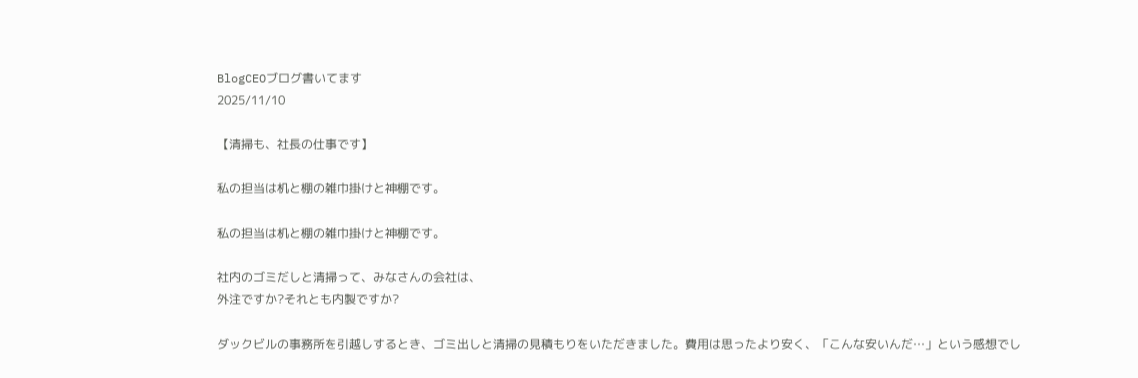BlogCEOブログ書いてます
2025/11/10

【清掃も、社長の仕事です】

私の担当は机と棚の雑巾掛けと神棚です。

私の担当は机と棚の雑巾掛けと神棚です。

社内のゴミだしと清掃って、みなさんの会社は、
外注ですか?それとも内製ですか?

ダックビルの事務所を引越しするとき、ゴミ出しと清掃の見積もりをいただきました。費用は思ったより安く、「こんな安いんだ…」という感想でし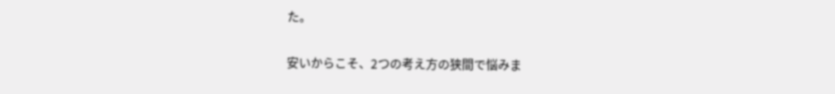た。

安いからこそ、2つの考え方の狭間で悩みま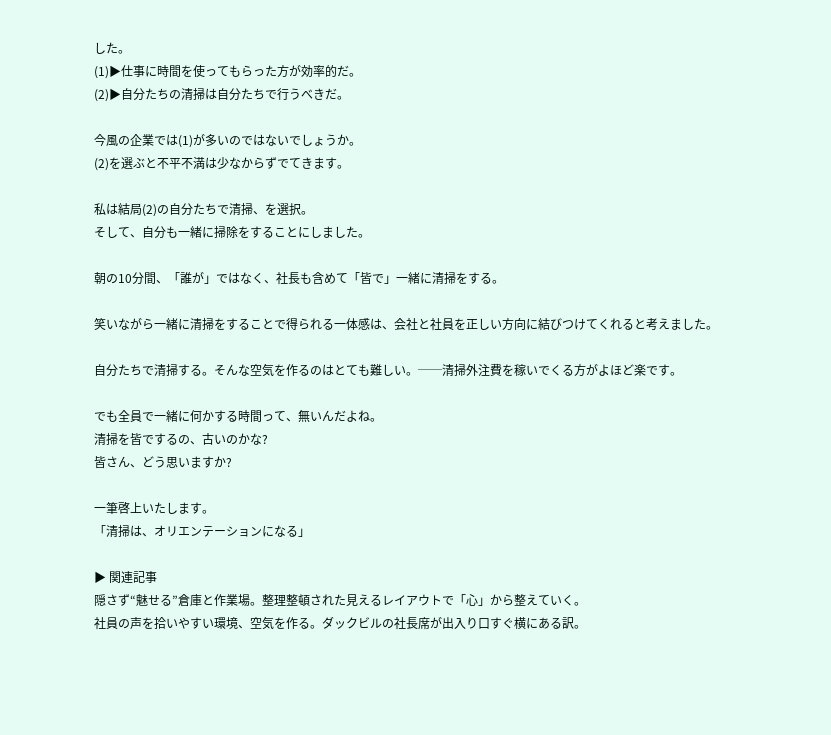した。
(1)▶仕事に時間を使ってもらった方が効率的だ。
(2)▶自分たちの清掃は自分たちで行うべきだ。

今風の企業では(1)が多いのではないでしょうか。
(2)を選ぶと不平不満は少なからずでてきます。

私は結局(2)の自分たちで清掃、を選択。
そして、自分も一緒に掃除をすることにしました。

朝の10分間、「誰が」ではなく、社長も含めて「皆で」一緒に清掃をする。

笑いながら一緒に清掃をすることで得られる一体感は、会社と社員を正しい方向に結びつけてくれると考えました。

自分たちで清掃する。そんな空気を作るのはとても難しい。──清掃外注費を稼いでくる方がよほど楽です。

でも全員で一緒に何かする時間って、無いんだよね。
清掃を皆でするの、古いのかな?
皆さん、どう思いますか?

一筆啓上いたします。
「清掃は、オリエンテーションになる」

▶ 関連記事
隠さず“魅せる”倉庫と作業場。整理整頓された見えるレイアウトで「心」から整えていく。
社員の声を拾いやすい環境、空気を作る。ダックビルの社長席が出入り口すぐ横にある訳。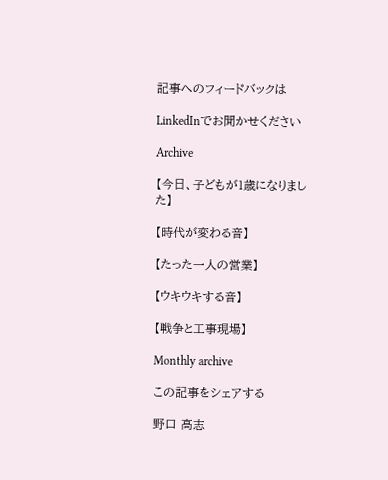記事へのフィードバックは

LinkedInでお聞かせください

Archive

【今日、子どもが1歳になりました】

【時代が変わる音】

【たった一人の営業】

【ウキウキする音】

【戦争と工事現場】

Monthly archive

この記事をシェアする

野口 高志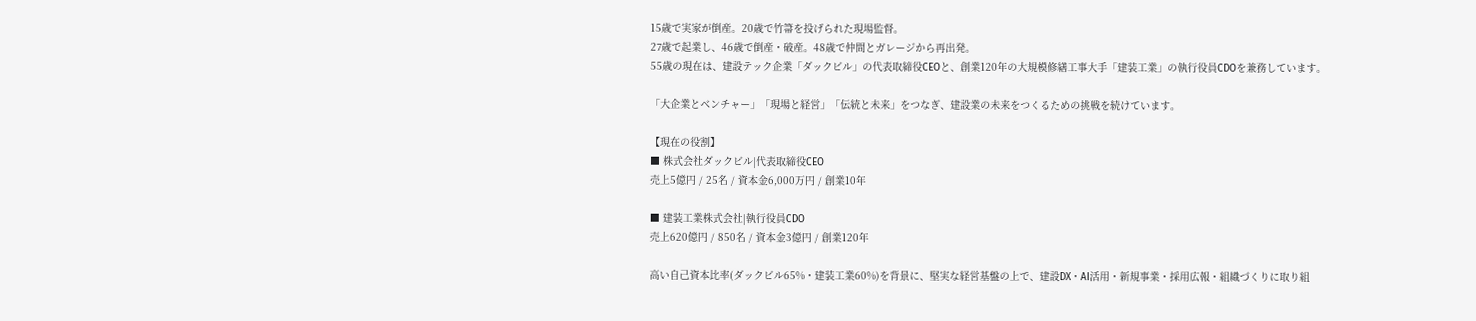15歳で実家が倒産。20歳で竹箒を投げられた現場監督。
27歳で起業し、46歳で倒産・破産。48歳で仲間とガレージから再出発。
55歳の現在は、建設テック企業「ダックビル」の代表取締役CEOと、創業120年の大規模修繕工事大手「建装工業」の執行役員CDOを兼務しています。

「大企業とベンチャー」「現場と経営」「伝統と未来」をつなぎ、建設業の未来をつくるための挑戦を続けています。

【現在の役割】
■ 株式会社ダックビル|代表取締役CEO
売上5億円 / 25名 / 資本金6,000万円 / 創業10年

■ 建装工業株式会社|執行役員CDO
売上620億円 / 850名 / 資本金3億円 / 創業120年

高い自己資本比率(ダックビル65%・建装工業60%)を背景に、堅実な経営基盤の上で、建設DX・AI活用・新規事業・採用広報・組織づくりに取り組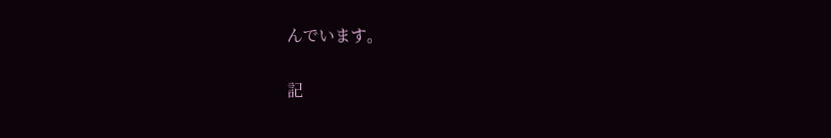んでいます。

記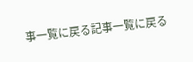事一覧に戻る記事一覧に戻る